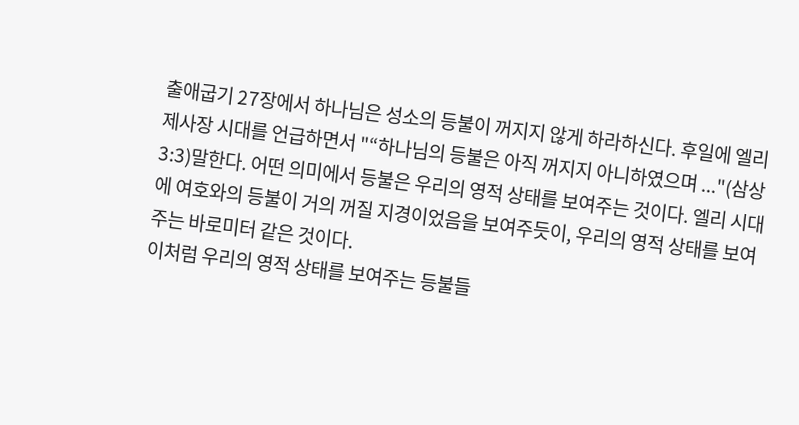출애굽기 27장에서 하나님은 성소의 등불이 꺼지지 않게 하라하신다. 후일에 엘리 제사장 시대를 언급하면서 "“하나님의 등불은 아직 꺼지지 아니하였으며 ..."(삼상3:3)말한다. 어떤 의미에서 등불은 우리의 영적 상태를 보여주는 것이다. 엘리 시대에 여호와의 등불이 거의 꺼질 지경이었음을 보여주듯이, 우리의 영적 상태를 보여주는 바로미터 같은 것이다.
이처럼 우리의 영적 상태를 보여주는 등불들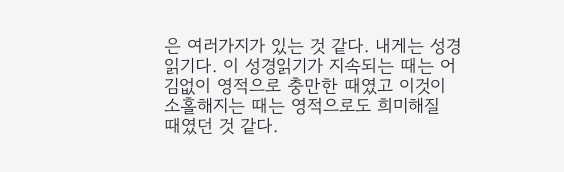은 여러가지가 있는 것 같다. 내게는 성경읽기다. 이 성경읽기가 지속되는 때는 어김없이 영적으로 충만한 때였고 이것이 소홀해지는 때는 영적으로도 희미해질 때였던 것 같다.